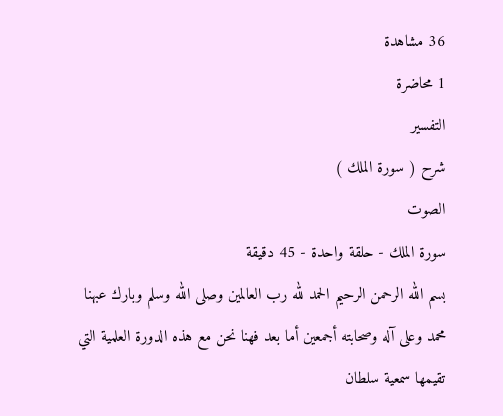36 مشاهدة
1 محاضرة
التفسير
شرح ( سورة الملك )
الصوت
سورة الملك - حلقة واحدة - 45 دقيقة
بسم الله الرحمن الرحيم الحمد لله رب العالمين وصلى الله وسلم وبارك عبهنا محمد وعلى آله وصحابته أجمعين أما بعد فهنا نحن مع هذه الدورة العلمية التي تقيمها سمعية سلطان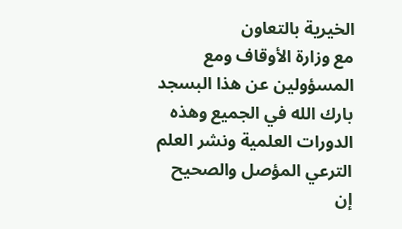الخيرية بالتعاون
مع وزارة الأوقاف ومع المسؤولين عن هذا البسجد بارك الله في الجميع وهذه الدورات العلمية ونشر العلم الترعي المؤصل والصحيح إن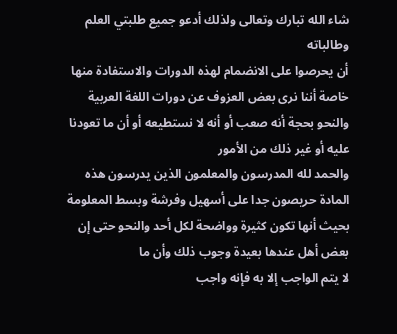شاء الله تبارك وتعالى ولذلك أدعو جميع طلبتي العلم وطالباته
أن يحرصوا على الانضمام لهذه الدورات والاستفادة منها خاصة أننا نرى بعض العزوف عن دورات اللغة العربية والنحو بحجة أنه صعب أو أنه لا نستطيعه أو أن ما تعودنا عليه أو غير ذلك من الأمور
والحمد لله المدرسون والمعلمون الذين يدرسون هذه المادة حريصون جدا على أسهيل وفرشة وبسط المعلومة بحيث أنها تكون كثيرة وواضحة لكل أحد والنحو حتى إن بعض أهل عندها بعيدة وجوب ذلك وأن ما
لا يتم الواجب إلا به فإنه واجب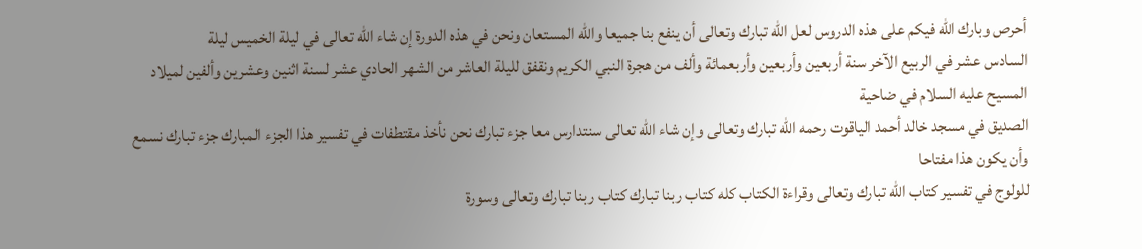أحرص وبارك الله فيكم على هذه الدروس لعل الله تبارك وتعالى أن ينفع بنا جميعا والله المستعان ونحن في هذه الدورة إن شاء الله تعالى في ليلة الخميس ليلة
السادس عشر في الربيع الآخر سنة أربعين وأربعين وأربعمائة وألف من هجرة النبي الكريم ونقفق لليلة العاشر من الشهر الحادي عشر لسنة اثنين وعشرين وألفين لميلاد المسيح عليه السلام في ضاحية
الصديق في مسجد خالد أحمد الياقوت رحمه الله تبارك وتعالى وإن شاء الله تعالى سنتدارس معا جزء تبارك نحن نأخذ مقتطفات في تفسير هذا الجزء المبارك جزء تبارك نسمع وأن يكون هذا مفتاحا
للولوج في تفسير كتاب الله تبارك وتعالى وقراءة الكتاب كله كتاب ربنا تبارك كتاب ربنا تبارك وتعالى وسورة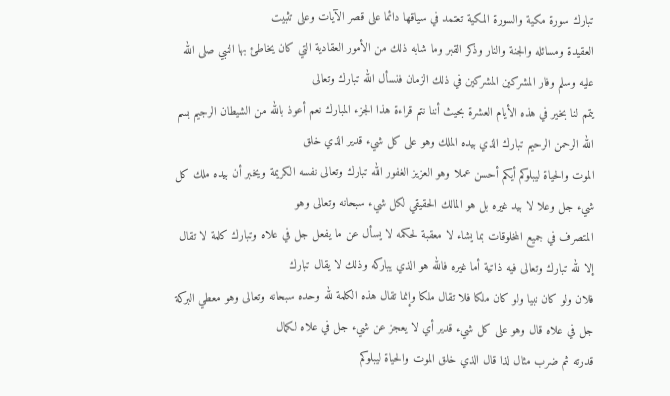تبارك سورة مكية والسورة المكية تعتمد في سياقها دائما على قصر الآيات وعلى تثبيت
العقيدة ومسائله والجنة والنار وذكر القبر وما شابه ذلك من الأمور العقادية التي كان يخاطئ بها النبي صلى الله عليه وسلم وفار المشركين المشركين في ذلك الزمان فنسأل الله تبارك وتعالى
يتمم لنا بخير في هذه الأيام العشرة بحيث أننا نتم قراءة هذا الجزء المبارك نعم أعوذ بالله من الشيطان الرجيم بسم الله الرحمن الرحيم تبارك الذي بيده الملك وهو على كل شيء قدير الذي خلق
الموت والحياة ليبلوكم أيكم أحسن عملا وهو العزيز الغفور الله تبارك وتعالى نفسه الكريمة ويخبر أن بيده ملك كل شيء جل وعلا لا بيد غيره بل هو المالك الحقيقي لكل شيء سبحانه وتعالى وهو
المتصرف في جميع المخلوقات بما يشاء لا معقبة لحكمه لا يسأل عن ما يفعل جل في علاه وتبارك كلمة لا تقال إلا لله تبارك وتعالى فيه ذاتية أما غيره فالله هو الذي يباركه وذلك لا يقال تبارك
فلان ولو كان نبيا ولو كان ملكا فلا تقال ملكا وإنما تقال هذه الكلمة لله وحده سبحانه وتعالى وهو معطي البركة جل في علاه قال وهو على كل شيء قدير أي لا يعجز عن شيء جل في علاه لكمال
قدرته ثم ضرب مثال لذا قال الذي خلق الموت والحياة ليبلوكم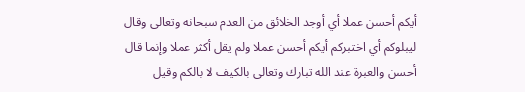أيكم أحسن عملا أي أوجد الخلائق من العدم سبحانه وتعالى وقال ليبلوكم أي اختبركم أيكم أحسن عملا ولم يقل أكثر عملا وإنما قال
أحسن والعبرة عند الله تبارك وتعالى بالكيف لا بالكم وقيل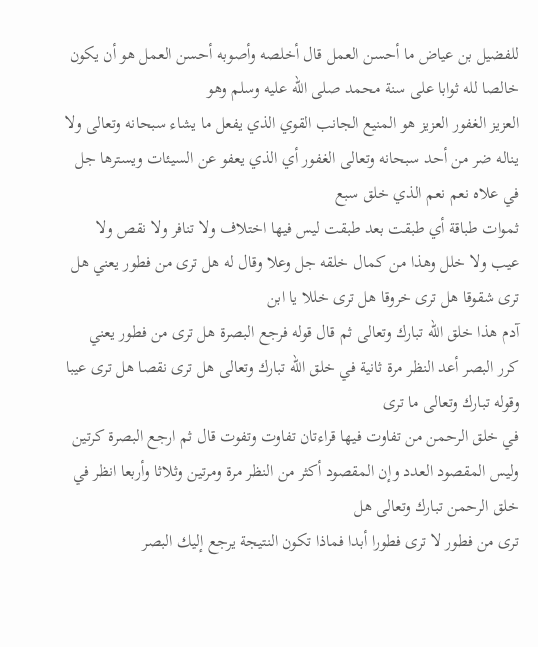للفضيل بن عياض ما أحسن العمل قال أخلصه وأصوبه أحسن العمل هو أن يكون خالصا لله ثوابا على سنة محمد صلى الله عليه وسلم وهو
العزيز الغفور العزيز هو المنيع الجانب القوي الذي يفعل ما يشاء سبحانه وتعالى ولا يناله ضر من أحد سبحانه وتعالى الغفور أي الذي يعفو عن السيئات ويسترها جل في علاه نعم نعم الذي خلق سبع
ثموات طباقة أي طبقت بعد طبقت ليس فيها اختلاف ولا تنافر ولا نقص ولا عيب ولا خلل وهذا من كمال خلقه جل وعلا وقال له هل ترى من فطور يعني هل ترى شقوقا هل ترى خروقا هل ترى خللا يا ابن
آدم هذا خلق الله تبارك وتعالى ثم قال قوله فرجع البصرة هل ترى من فطور يعني كرر البصر أعد النظر مرة ثانية في خلق الله تبارك وتعالى هل ترى نقصا هل ترى عيبا وقوله تبارك وتعالى ما ترى
في خلق الرحمن من تفاوت فيها قراءتان تفاوت وتفوت قال ثم ارجع البصرة كرتين وليس المقصود العدد وإن المقصود أكثر من النظر مرة ومرتين وثلاثا وأربعا انظر في خلق الرحمن تبارك وتعالى هل
ترى من فطور لا ترى فطورا أبدا فماذا تكون النتيجة يرجع إليك البصر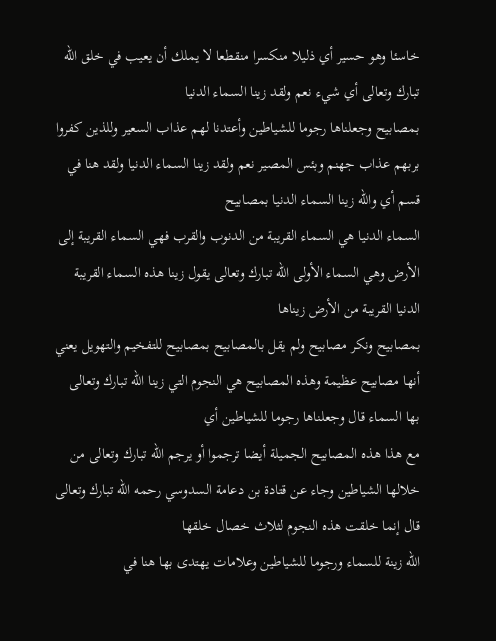خاسئا وهو حسير أي ذليلا منكسرا منقطعا لا يملك أن يعيب في خلق الله تبارك وتعالى أي شيء نعم ولقد زينا السماء الدنيا
بمصابيح وجعلناها رجوما للشياطين وأعتدنا لهم عذاب السعير وللذين كفروا بربهم عذاب جهنم وبئس المصير نعم ولقد زينا السماء الدنيا ولقد هنا في قسم أي والله زينا السماء الدنيا بمصابيح
السماء الدنيا هي السماء القريبة من الدنوب والقرب فهي السماء القريبة إلى الأرض وهي السماء الأولى الله تبارك وتعالى يقول زينا هذه السماء القريبة الدنيا القريبة من الأرض زيناها
بمصابيح ونكر مصابيح ولم يقل بالمصابيح بمصابيح للتفخيم والتهويل يعني أنها مصابيح عظيمة وهذه المصابيح هي النجوم التي زينا الله تبارك وتعالى بها السماء قال وجعلناها رجوما للشياطين أي
مع هذا هذه المصابيح الجميلة أيضا ترجموا أو يرجم الله تبارك وتعالى من خلالها الشياطين وجاء عن قتادة بن دعامة السدوسي رحمه الله تبارك وتعالى قال إنما خلقت هذه النجوم لثلاث خصال خلقها
الله زينة للسماء ورجوما للشياطين وعلامات يهتدى بها هنا في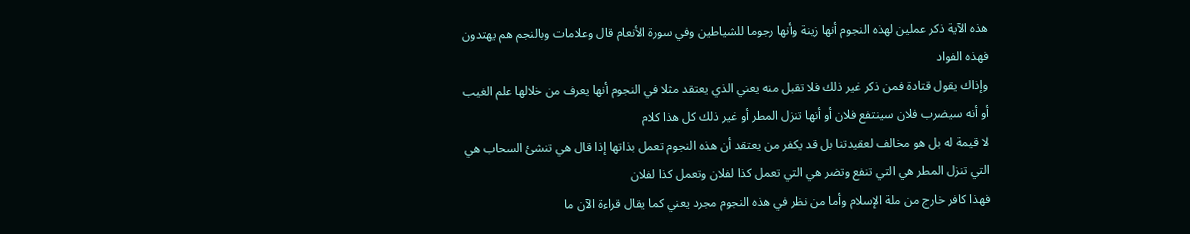هذه الآية ذكر عملين لهذه النجوم أنها زينة وأنها رجوما للشياطين وفي سورة الأنعام قال وعلامات وبالنجم هم يهتدون فهذه الفواد
وإذاك يقول قتادة فمن ذكر غير ذلك فلا تقبل منه يعني الذي يعتقد مثلا في النجوم أنها يعرف من خلالها علم الغيب أو أنه سيضرب فلان سينتفع فلان أو أنها تنزل المطر أو غير ذلك كل هذا كلام
لا قيمة له بل هو مخالف لعقيدتنا بل قد يكفر من يعتقد أن هذه النجوم تعمل بذاتها إذا قال هي تنشئ السحاب هي التي تنزل المطر هي التي تنفع وتضر هي التي تعمل كذا لفلان وتعمل كذا لفلان
فهذا كافر خارج من ملة الإسلام وأما من نظر في هذه النجوم مجرد يعني كما يقال قراءة الآن ما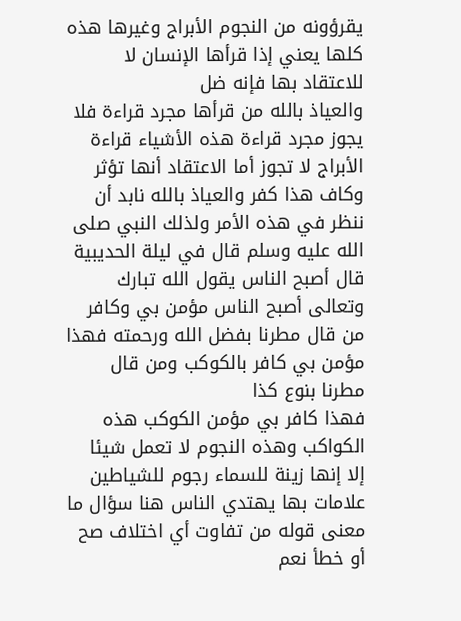يقرؤونه من النجوم الأبراج وغيرها هذه كلها يعني إذا قرأها الإنسان لا للاعتقاد بها فإنه ضل
والعياذ بالله من قرأها مجرد قراءة فلا يجوز مجرد قراءة هذه الأشياء قراءة الأبراج لا تجوز أما الاعتقاد أنها تؤثر وكاف هذا كفر والعياذ بالله نابد أن ننظر في هذه الأمر ولذلك النبي صلى
الله عليه وسلم قال في ليلة الحديبية قال أصبح الناس يقول الله تبارك وتعالى أصبح الناس مؤمن بي وكافر من قال مطرنا بفضل الله ورحمته فهذا مؤمن بي كافر بالكوكب ومن قال مطرنا بنوع كذا
فهذا كافر بي مؤمن الكوكب هذه الكواكب وهذه النجوم لا تعمل شيئا إلا إنها زينة للسماء رجوم للشياطين علامات بها يهتدي الناس هنا سؤال ما معنى قوله من تفاوت أي اختلاف صح أو خطأ نعم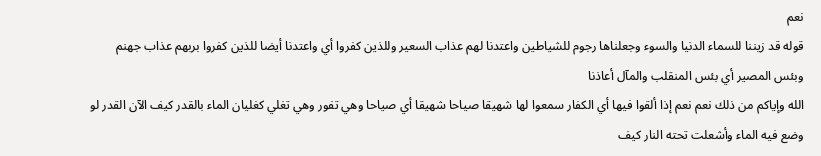نعم
قوله قد زيننا للسماء الدنيا والسوء وجعلناها رجوم للشياطين واعتدنا لهم عذاب السعير وللذين كفروا أي واعتدنا أيضا للذين كفروا بربهم عذاب جهنم وبئس المصير أي بئس المنقلب والمآل أعاذنا
الله وإياكم من ذلك نعم نعم إذا ألقوا فيها أي الكفار سمعوا لها شهيقا صياحا شهيقا أي صياحا وهي تفور وهي تغلي كغليان الماء بالقدر كيف الآن القدر لو وضع فيه الماء وأشعلت تحته النار كيف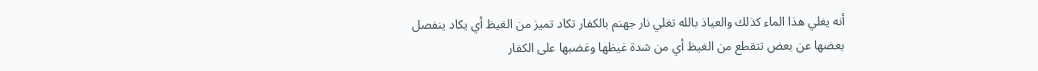أنه يغلي هذا الماء كذلك والعياذ بالله تغلي نار جهنم بالكفار تكاد تميز من الغيظ أي يكاد ينفصل بعضها عن بعض تتقطع من الغيظ أي من شدة غيظها وغضبها على الكفار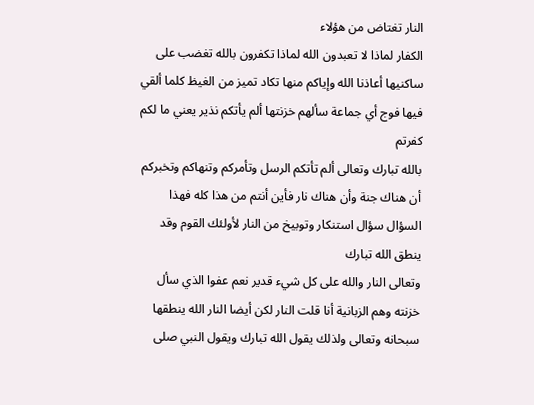النار تغتاض من هؤلاء
الكفار لماذا لا تعبدون الله لماذا تكفرون بالله تغضب على ساكنيها أعاذنا الله وإياكم منها تكاد تميز من الغيظ كلما ألقي فيها فوج أي جماعة سألهم خزنتها ألم يأتكم نذير يعني ما لكم كفرتم
بالله تبارك وتعالى ألم تأتكم الرسل وتأمركم وتنهاكم وتخبركم أن هناك جنة وأن هناك نار فأين أنتم من هذا كله فهذا السؤال سؤال استنكار وتوبيخ من النار لأولئك القوم وقد ينطق الله تبارك
وتعالى النار والله على كل شيء قدير نعم عفوا الذي سأل خزنته وهم الزبانية أنا قلت النار لكن أيضا النار الله ينطقها سبحانه وتعالى ولذلك يقول الله تبارك ويقول النبي صلى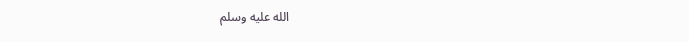الله عليه وسلم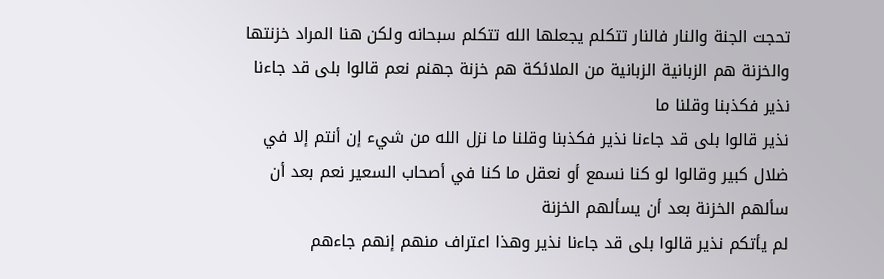تحجت الجنة والنار فالنار تتكلم يجعلها الله تتكلم سبحانه ولكن هنا المراد خزنتها والخزنة هم الزبانية الزبانية من الملائكة هم خزنة جهنم نعم قالوا بلى قد جاءنا نذير فكذبنا وقلنا ما
نذير قالوا بلى قد جاءنا نذير فكذبنا وقلنا ما نزل الله من شيء إن أنتم إلا في ضلال كبير وقالوا لو كنا نسمع أو نعقل ما كنا في أصحاب السعير نعم بعد أن سألهم الخزنة بعد أن يسألهم الخزنة
لم يأتكم نذير قالوا بلى قد جاءنا نذير وهذا اعتراف منهم إنهم جاءهم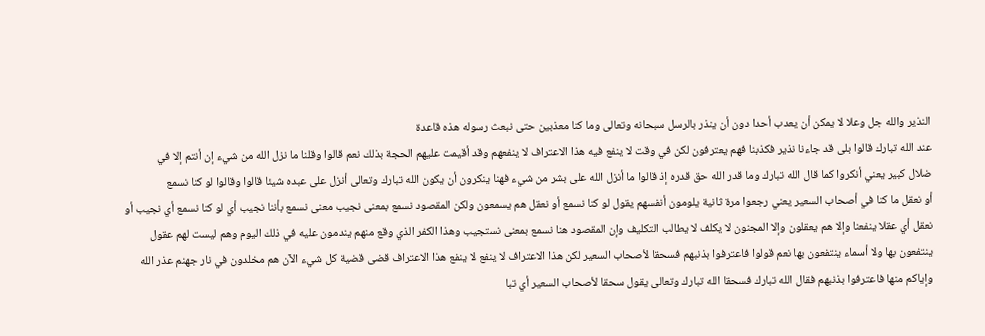النذير والله جل وعلا لا يمكن أن يعدب أحدا دون أن ينذر بالرسل سبحانه وتعالى وما كنا معذبين حتى نبعث رسوله هذه قاعدة
عند الله تبارك قالوا بلى قد جاءنا نذير فكذبنا فهم يعترفون لكن في وقت لا ينفع فيه هذا الاعتراف لا ينفعهم وقد أقيمت عليهم الحجة بذلك نعم قالوا وقلنا ما نزل الله من شيء إن أنتم إلا في
ضلال كبير يعني أنكروا كما قال الله تبارك وما قدر الله حق قدره إذ قالوا ما أنزل الله على بشر من شيء فهنا ينكرون أن يكون الله تبارك وتعالى أنزل على عبده شيئا قالوا وقالوا لو كنا نسمع
أو نعقل ما كنا في أصحاب السعير يعني رجعوا مرة ثانية يلومون أنفسهم يقول لو كنا نسمع أو نعقل هم يسمعون ولكن المقصود نسمع بمعنى نجيب معنى نسمع بأننا نجيب أي لو كنا نسمع أي نجيب أو
نعقل أي عقلا ينفعنا وإلا هم يعقلون وإلا المجنون لا يكلف لا يطالب التكليف وإن المقصود هنا نسمع بمعنى نستجيب وهذا الكفر الذي وقع منهم يندمون عليه في ذلك اليوم وهم ليست لهم عقول
ينتفعون بها ولا أسماء ينتفعون بها نعم قولوا فاعترفوا بذنبهم فسحقا لأصحاب السعير لكن هذا الاعتراف لا ينفع لا ينفع هذا الاعتراف قضى قضية كل شيء الآن هم مخلدون في نار جهنم عذر الله
وإياكم منها فاعترفوا بذنبهم فقال الله تبارك فسحقا الله تبارك وتعالى يقول سحقا لأصحاب السعير أي تبا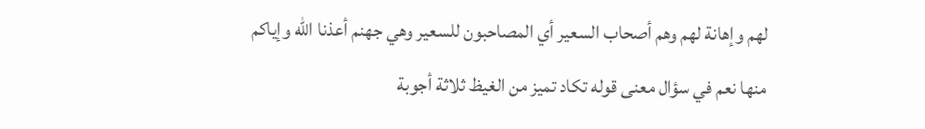لهم وإهانة لهم وهم أصحاب السعير أي المصاحبون للسعير وهي جهنم أعذنا الله وإياكم
منها نعم في سؤال معنى قوله تكاد تميز من الغيظ ثلاثة أجوبة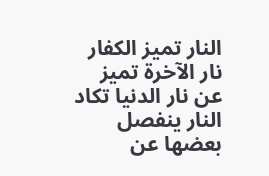النار تميز الكفار نار الآخرة تميز عن نار الدنيا تكاد النار ينفصل بعضها عن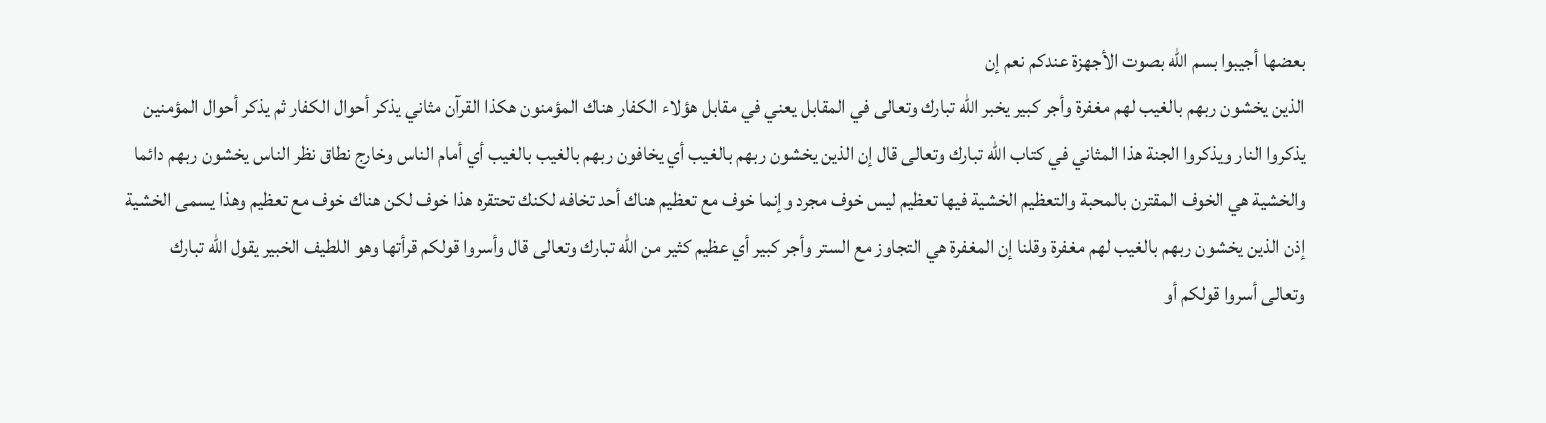بعضها أجيبوا بسم الله بصوت الأجهزة عندكم نعم إن
الذين يخشون ربهم بالغيب لهم مغفرة وأجر كبير يخبر الله تبارك وتعالى في المقابل يعني في مقابل هؤلاء الكفار هناك المؤمنون هكذا القرآن مثاني يذكر أحوال الكفار ثم يذكر أحوال المؤمنين
يذكروا النار ويذكروا الجنة هذا المثاني في كتاب الله تبارك وتعالى قال إن الذين يخشون ربهم بالغيب أي يخافون ربهم بالغيب بالغيب أي أمام الناس وخارج نطاق نظر الناس يخشون ربهم دائما
والخشية هي الخوف المقترن بالمحبة والتعظيم الخشية فيها تعظيم ليس خوف مجرد وإنما خوف مع تعظيم هناك أحد تخافه لكنك تحتقره هذا خوف لكن هناك خوف مع تعظيم وهذا يسمى الخشية
إذن الذين يخشون ربهم بالغيب لهم مغفرة وقلنا إن المغفرة هي التجاوز مع الستر وأجر كبير أي عظيم كثير من الله تبارك وتعالى قال وأسروا قولكم قرأتها وهو اللطيف الخبير يقول الله تبارك
وتعالى أسروا قولكم أو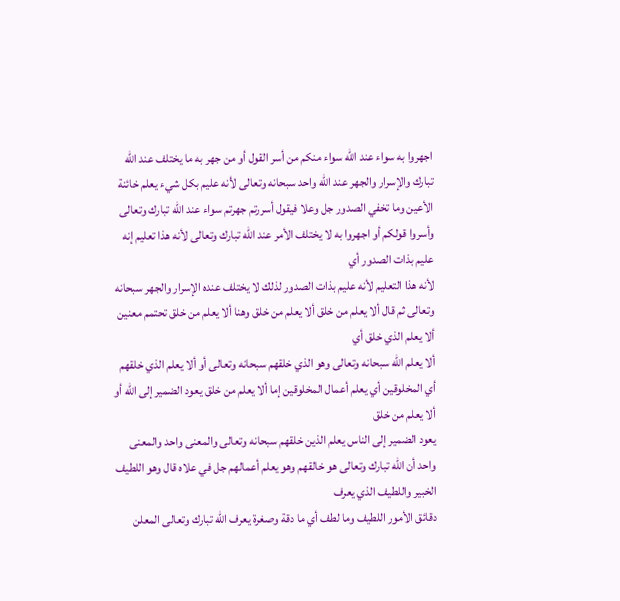اجهروا به سواء عند الله سواء منكم من أسر القول أو من جهر به ما يختلف عند الله تبارك والإسرار والجهر عند الله واحد سبحانه وتعالى لأنه عليم بكل شيء يعلم خائنة
الأعين وما تخفي الصدور جل وعلا فيقول أسررتم جهرتم سواء عند الله تبارك وتعالى وأسروا قولكم أو اجهروا به لا يختلف الأمر عند الله تبارك وتعالى لأنه هذا تعليم إنه عليم بذات الصدور أي
لأنه هذا التعليم لأنه عليم بذات الصدور لذلك لا يختلف عنده الإسرار والجهر سبحانه وتعالى ثم قال ألا يعلم من خلق ألا يعلم من خلق وهنا ألا يعلم من خلق تحتمم معنين ألا يعلم الذي خلق أي
ألا يعلم الله سبحانه وتعالى وهو الذي خلقهم سبحانه وتعالى أو ألا يعلم الذي خلقهم أي المخلوقين أي يعلم أعمال المخلوقين إما ألا يعلم من خلق يعود الضمير إلى الله أو ألا يعلم من خلق
يعود الضمير إلى الناس يعلم الذين خلقهم سبحانه وتعالى والمعنى واحد والمعنى واحد أن الله تبارك وتعالى هو خالقهم وهو يعلم أعمالهم جل في علاه قال وهو اللطيف الخبير واللطيف الذي يعرف
دقائق الأمور اللطيف وما لطف أي ما دقة وصغرة يعرف الله تبارك وتعالى المعلن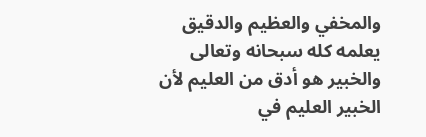والمخفي والعظيم والدقيق يعلمه كله سبحانه وتعالى والخبير هو أدق من العليم لأن الخبير العليم في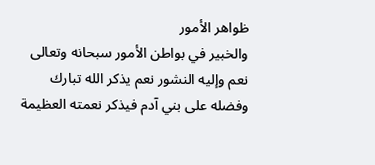ظواهر الأمور
والخبير في بواطن الأمور سبحانه وتعالى نعم وإليه النشور نعم يذكر الله تبارك وفضله على بني آدم فيذكر نعمته العظيمة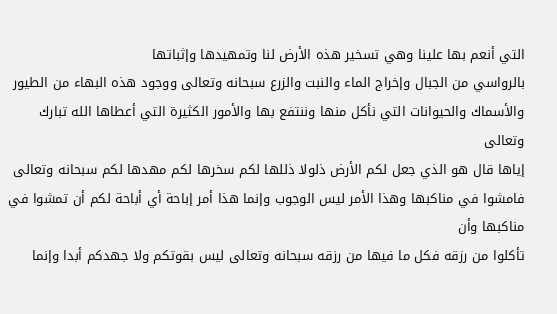التي أنعم بها علينا وهي تسخير هذه الأرض لنا وتمهيدها وإثباتها
بالرواسي من الجبال وإخراج الماء والنبت والزرع سبحانه وتعالى ووجود هذه البهاء من الطيور والأسماك والحيوانات التي نأكل منها وننتفع بها والأمور الكثيرة التي أعطاها الله تبارك وتعالى
إياها قال هو الذي جعل لكم الأرض ذلولا ذللها لكم سخرها لكم مهدها لكم سبحانه وتعالى فامشوا في مناكبها وهذا الأمر ليس الوجوب وإنما هذا أمر إباحة أي أباحة لكم أن تمشوا في مناكبها وأن
تأكلوا من رزقه فكل ما فيها من رزقه سبحانه وتعالى ليس بقوتكم ولا جهدكم أبدا وإنما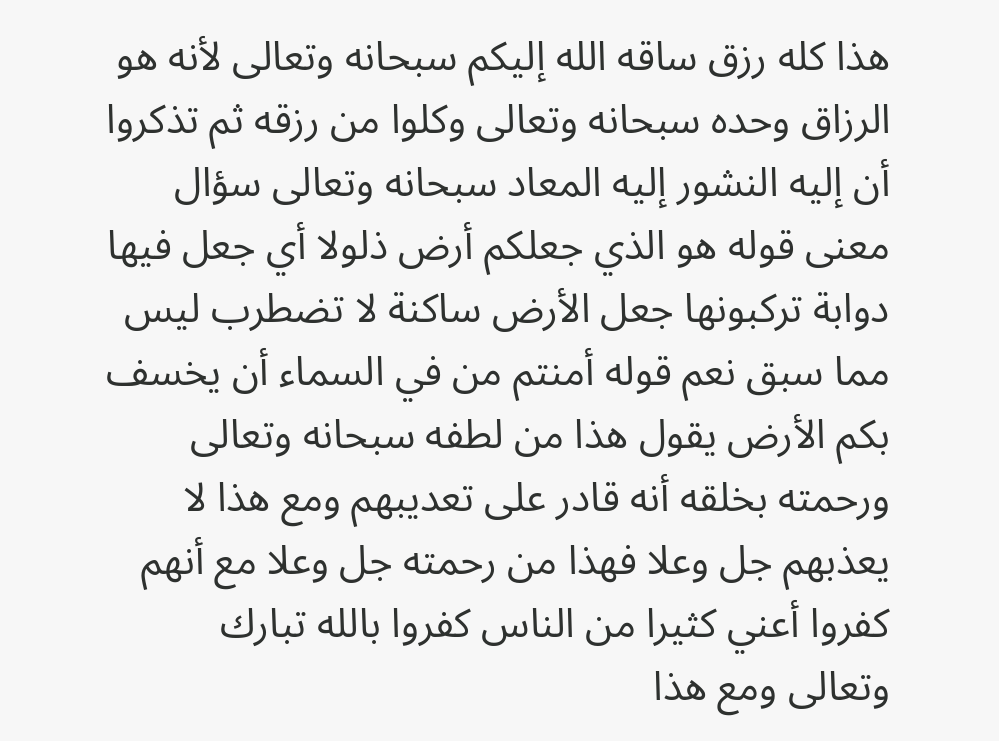هذا كله رزق ساقه الله إليكم سبحانه وتعالى لأنه هو الرزاق وحده سبحانه وتعالى وكلوا من رزقه ثم تذكروا
أن إليه النشور إليه المعاد سبحانه وتعالى سؤال معنى قوله هو الذي جعلكم أرض ذلولا أي جعل فيها دوابة تركبونها جعل الأرض ساكنة لا تضطرب ليس مما سبق نعم قوله أمنتم من في السماء أن يخسف
بكم الأرض يقول هذا من لطفه سبحانه وتعالى ورحمته بخلقه أنه قادر على تعديبهم ومع هذا لا يعذبهم جل وعلا فهذا من رحمته جل وعلا مع أنهم كفروا أعني كثيرا من الناس كفروا بالله تبارك
وتعالى ومع هذا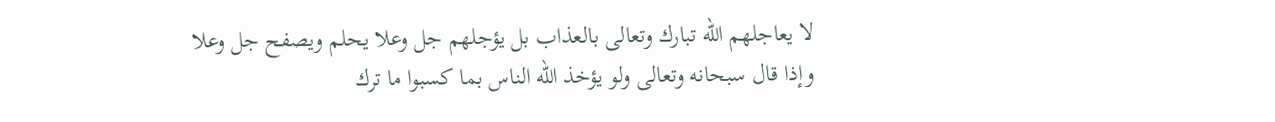لا يعاجلهم الله تبارك وتعالى بالعذاب بل يؤجلهم جل وعلا يحلم ويصفح جل وعلا وإذا قال سبحانه وتعالى ولو يؤخذ الله الناس بما كسبوا ما ترك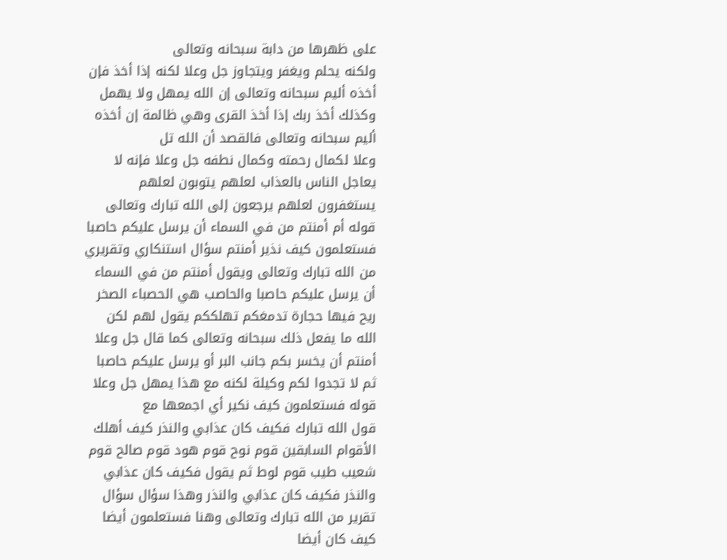على ظهرها من دابة سبحانه وتعالى
ولكنه يحلم ويغفر ويتجاوز جل وعلا لكنه إذا أخذ فإن أخذه أليم سبحانه وتعالى إن الله يمهل ولا يهمل وكذلك أخذ ربك إذا أخذ القرى وهي ظالمة إن أخذه أليم سبحانه وتعالى فالقصد أن الله تل
وعلا لكمال رحمته وكمال نطفه جل وعلا فإنه لا يعاجل الناس بالعذاب لعلهم يتوبون لعلهم يستغفرون لعلهم يرجعون إلى الله تبارك وتعالى قوله أم أمنتم من في السماء أن يرسل عليكم حاصبا
فستعلمون كيف نذير أمنتم سؤال استنكاري وتقريري من الله تبارك وتعالى ويقول أمنتم من في السماء أن يرسل عليكم حاصبا والحاصب هي الحصباء الصخر ريح فيها حجارة تدمغكم تهلككم يقول لهم لكن
الله ما يفعل ذلك سبحانه وتعالى كما قال جل وعلا أمنتم أن يخسر بكم جانب البر أو يرسل عليكم حاصبا ثم لا تجدوا لكم وكيلة لكنه مع هذا يمهل جل وعلا قوله فستعلمون كيف نكير أي اجمعها مع
قول الله تبارك فكيف كان عذابي والنذر كيف أهلك الأقوام السابقين قوم نوح قوم هود قوم صالح قوم شعيب طيب قوم لوط ثم يقول فكيف كان عذابي والنذر فكيف كان عذابي والنذر وهذا سؤال سؤال
تقرير من الله تبارك وتعالى وهنا فستعلمون أيضا كيف كان أيضا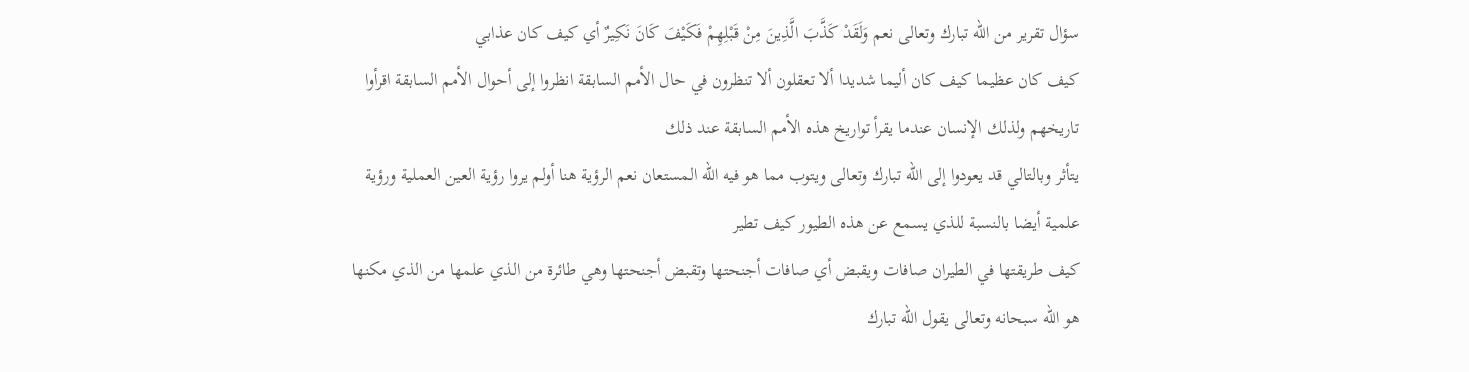سؤال تقرير من الله تبارك وتعالى نعم وَلَقَدْ كَذَّبَ الَّذِينَ مِنْ قَبْلِهِمْ فَكَيْفَ كَانَ نَكِيرٌ أي كيف كان عذابي
كيف كان عظيما كيف كان أليما شديدا ألا تعقلون ألا تنظرون في حال الأمم السابقة انظروا إلى أحوال الأمم السابقة اقرأوا تاريخهم ولذلك الإنسان عندما يقرأ تواريخ هذه الأمم السابقة عند ذلك
يتأثر وبالتالي قد يعودوا إلى الله تبارك وتعالى ويتوب مما هو فيه الله المستعان نعم الرؤية هنا أولم يروا رؤية العين العملية ورؤية علمية أيضا بالنسبة للذي يسمع عن هذه الطيور كيف تطير
كيف طريقتها في الطيران صافات ويقبض أي صافات أجنحتها وتقبض أجنحتها وهي طائرة من الذي علمها من الذي مكنها هو الله سبحانه وتعالى يقول الله تبارك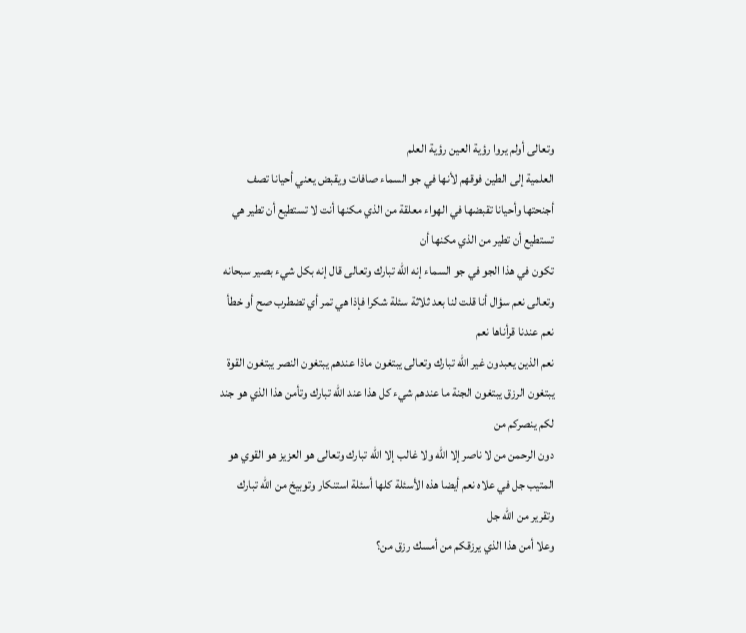وتعالى أولم يروا رؤية العين رؤية العلم
العلمية إلى الطين فوقهم لأنها في جو السماء صافات ويقبض يعني أحيانا تصف أجنحتها وأحيانا تقبضها في الهواء معلقة من الذي مكنها أنت لا تستطيع أن تطير هي تستطيع أن تطير من الذي مكنها أن
تكون في هذا الجو في جو السماء إنه الله تبارك وتعالى قال إنه بكل شيء بصير سبحانه وتعالى نعم سؤال أنا قلت لنا بعد ثلاثة سئلة شكرا فإذا هي تمر أي تضطرب صح أو خطأ نعم عندنا قرأناها نعم
نعم الذين يعبدون غير الله تبارك وتعالى يبتغون ماذا عندهم يبتغون النصر يبتغون القوة يبتغون الرزق يبتغون الجنة ما عندهم شيء كل هذا عند الله تبارك وتأمن هذا الذي هو جند لكم ينصركم من
دون الرحمن من لا ناصر إلا الله ولا غالب إلا الله تبارك وتعالى هو العزيز هو القوي هو المتيب جل في علاه نعم أيضا هذه الأسئلة كلها أسئلة استنكار وتوبيخ من الله تبارك وتقرير من الله جل
وعلا أمن هذا الذي يرزقكم من أمسك رزق من؟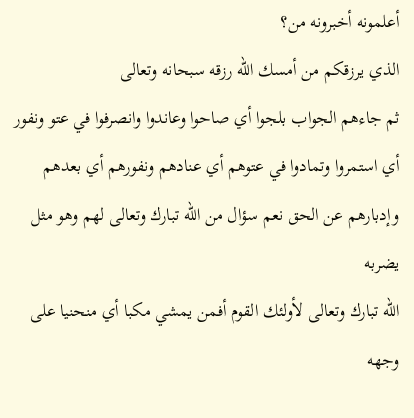أعلمونه أخبرونه من؟
الذي يرزقكم من أمسك الله رزقه سبحانه وتعالى
ثم جاءهم الجواب بلجوا أي صاحوا وعاندوا وانصرفوا في عتو ونفور أي استمروا وتمادوا في عتوهم أي عنادهم ونفورهم أي بعدهم وإدبارهم عن الحق نعم سؤال من الله تبارك وتعالى لهم وهو مثل يضربه
الله تبارك وتعالى لأولئك القوم أفمن يمشي مكبا أي منحنيا على وجهه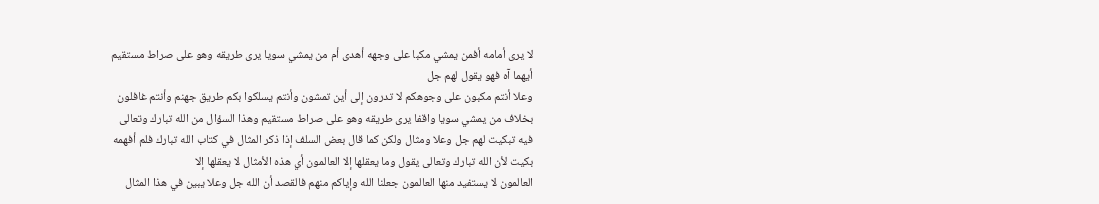لا يرى أمامه أفمن يمشي مكبا على وجهه أهدى أم من يمشي سويا يرى طريقه وهو على صراط مستقيم أيهما آه فهو يقول لهم جل
وعلا أنتم مكبون على وجوهكم لا تدرون إلى أين تمشون وأنتم يسلكوا بكم طريق جهنم وأنتم غافلون بخلاف من يمشي سويا واقفا يرى طريقه وهو على صراط مستقيم وهذا السؤال من الله تبارك وتعالى
فيه تبكيت لهم جل وعلا ومثال ولكن كما قال بعض السلف إذا ذكر المثال في كتاب الله تبارك فلم أفهمه بكيت لأن الله تبارك وتعالى يقول وما يعقلها إلا العالمون أي هذه الأمثال لا يعقلها إلا
العالمون لا يستفيد منها العالمون جعلنا الله وإياكم منهم فالقصد أن الله جل وعلا يبين في هذا المثال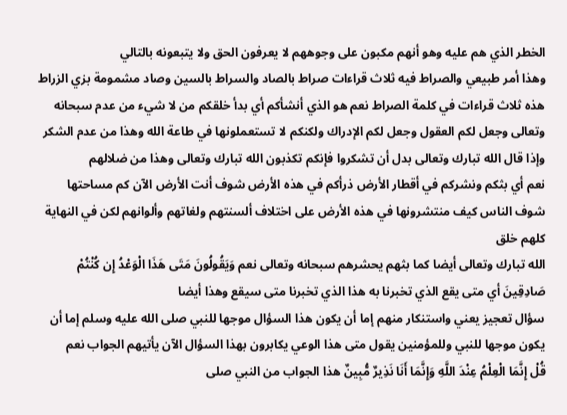الخطر الذي هم عليه وهو أنهم مكبون على وجوههم لا يعرفون الحق ولا يتبعونه بالتالي
وهذا أمر طبيعي والصراط فيه ثلاث قراءات صراط بالصاد والسراط بالسين وصاد مشمومة بزي الزراط هذه ثلاث قراءات في كلمة الصراط نعم هو الذي أنشأكم أي بدأ خلقكم من لا شيء من عدم سبحانه
وتعالى وجعل لكم العقول وجعل لكم الإدراك ولكنكم لا تستعملونها في طاعة الله وهذا من عدم الشكر وإذا قال الله تبارك وتعالى بدل أن تشكروا فإنكم تكذبون الله تبارك وتعالى وهذا من ضلالهم
نعم أي بثكم ونشركم في أقطار الأرض ذرأكم في هذه الأرض شوف أنت الأرض الآن كم مساحتها شوف الناس كيف منتشرونها في هذه الأرض على اختلاف ألسنتهم ولغاتهم وألوانهم لكن في النهاية كلهم خلق
الله تبارك وتعالى أيضا كما بثهم يحشرهم سبحانه وتعالى نعم وَيَقُولُونَ مَتَى هَذَا الْوَعْدُ إِن كُنْتُمْ صَادِقِينَ أي متى يقع الذي تخبرنا به هذا الذي تخبرنا متى سيقع وهذا أيضا
سؤال تعجيز يعني واستنكار منهم إما أن يكون هذا السؤال موجها للنبي صلى الله عليه وسلم إما أن يكون موجها للنبي وللمؤمنين يقول متى هذا الوعي يكابرون بهذا السؤال الآن يأتيهم الجواب نعم
قُلْ إِنَّمَا الْعِلْمُ عِنْدَ اللَّهِ وَإِنَّمَا أَنَا نَذِيرٌ مُّبِينٌ هذا الجواب من النبي صلى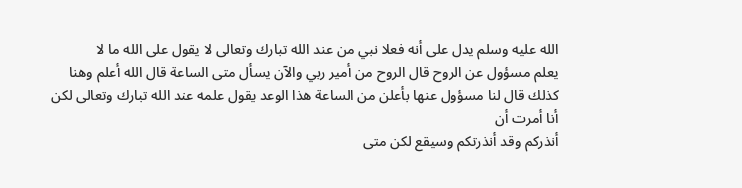الله عليه وسلم يدل على أنه فعلا نبي من عند الله تبارك وتعالى لا يقول على الله ما لا
يعلم مسؤول عن الروح قال الروح من أمير ربي والآن يسأل متى الساعة قال الله أعلم وهنا كذلك قال لنا مسؤول عنها بأعلن من الساعة هذا الوعد يقول علمه عند الله تبارك وتعالى لكن أنا أمرت أن
أنذركم وقد أنذرتكم وسيقع لكن متى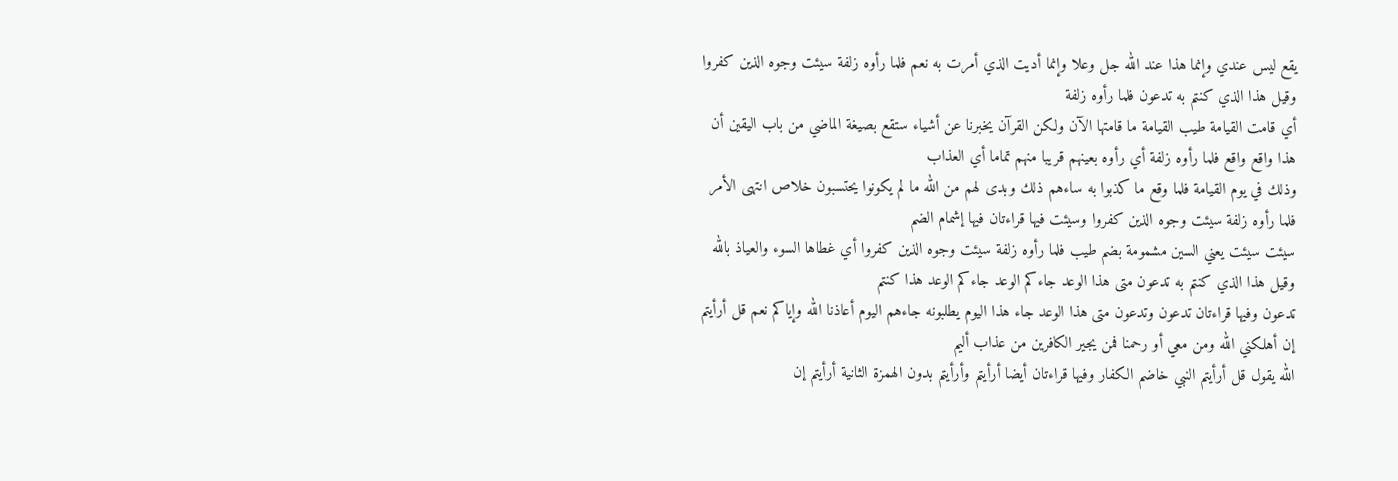يقع ليس عندي وإنما هذا عند الله جل وعلا وإنما أديت الذي أمرت به نعم فلما رأوه زلفة سيئت وجوه الذين كفروا وقيل هذا الذي كنتم به تدعون فلما رأوه زلفة
أي قامت القيامة طيب القيامة ما قامتها الآن ولكن القرآن يخبرنا عن أشياء ستقع بصيغة الماضي من باب اليقين أن هذا واقع واقع فلما رأوه زلفة أي رأوه بعينهم قريبا منهم تماما أي العذاب
وذلك في يوم القيامة فلما وقع ما كذبوا به ساءهم ذلك وبدى لهم من الله ما لم يكونوا يحتسبون خلاص انتهى الأمر فلما رأوه زلفة سيئت وجوه الذين كفروا وسيئت فيها قراءتان فيها إشمام الضم
سيئت سيئت يعني السين مشمومة بضم طيب فلما رأوه زلفة سيئت وجوه الذين كفروا أي غطاها السوء والعياذ بالله وقيل هذا الذي كنتم به تدعون متى هذا الوعد جاءكم الوعد جاءكم الوعد هذا كنتم
تدعون وفيها قراءتان تدعون وتدعون متى هذا الوعد جاء هذا اليوم يطلبونه جاءهم اليوم أعاذنا الله وإياكم نعم قل أرأيتم إن أهلكني الله ومن معي أو رحمنا فمن يجير الكافرين من عذاب أليم
الله يقول قل أرأيتم النبي خاضم الكفار وفيها قراءتان أيضا أرأيتم وأرأيتم بدون الهمزة الثانية أرأيتم إن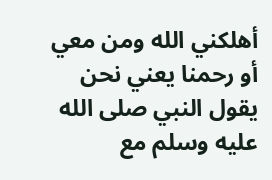أهلكني الله ومن معي أو رحمنا يعني نحن يقول النبي صلى الله عليه وسلم مع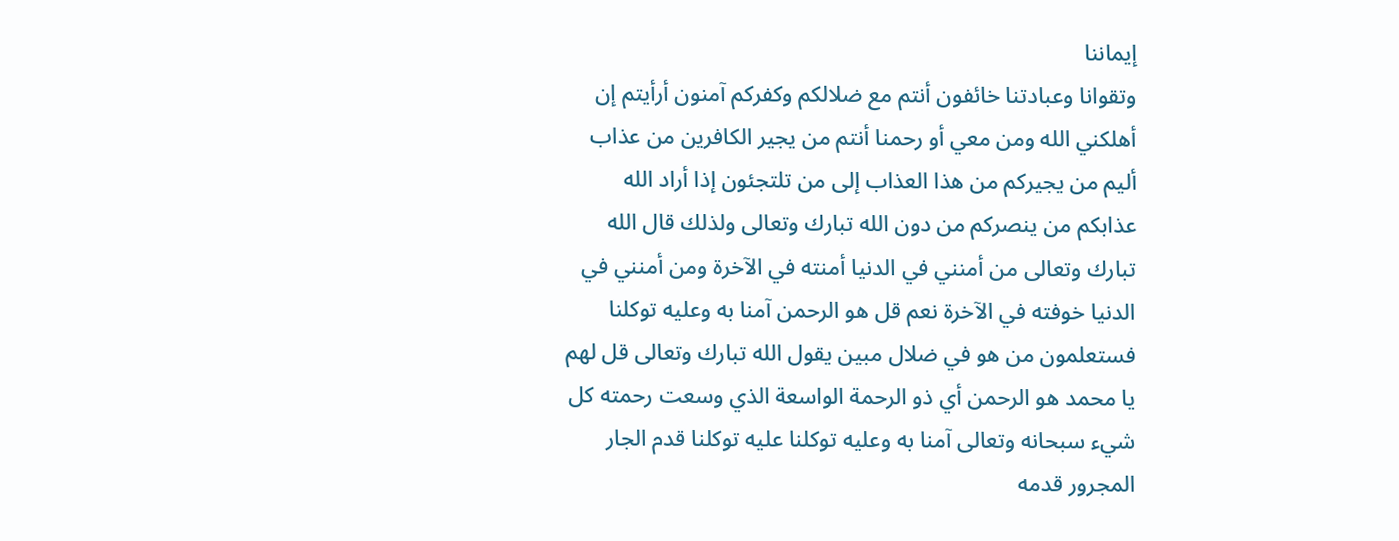إيماننا
وتقوانا وعبادتنا خائفون أنتم مع ضلالكم وكفركم آمنون أرأيتم إن أهلكني الله ومن معي أو رحمنا أنتم من يجير الكافرين من عذاب أليم من يجيركم من هذا العذاب إلى من تلتجئون إذا أراد الله
عذابكم من ينصركم من دون الله تبارك وتعالى ولذلك قال الله تبارك وتعالى من أمنني في الدنيا أمنته في الآخرة ومن أمنني في الدنيا خوفته في الآخرة نعم قل هو الرحمن آمنا به وعليه توكلنا
فستعلمون من هو في ضلال مبين يقول الله تبارك وتعالى قل لهم يا محمد هو الرحمن أي ذو الرحمة الواسعة الذي وسعت رحمته كل شيء سبحانه وتعالى آمنا به وعليه توكلنا عليه توكلنا قدم الجار
المجرور قدمه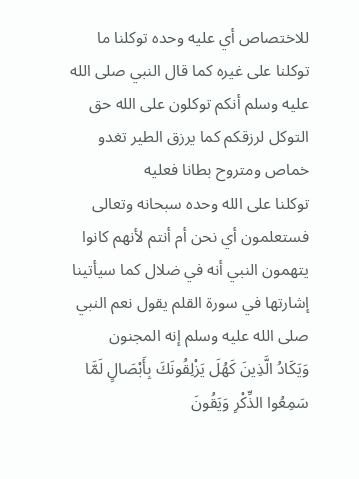للاختصاص أي عليه وحده توكلنا ما توكلنا على غيره كما قال النبي صلى الله عليه وسلم أنكم توكلون على الله حق التوكل لرزقكم كما يرزق الطير تغدو خماص ومتروح بطانا فعليه
توكلنا على الله وحده سبحانه وتعالى فستعلمون أي نحن أم أنتم لأنهم كانوا يتهمون النبي أنه في ضلال كما سيأتينا إشارتها في سورة القلم يقول نعم النبي صلى الله عليه وسلم إنه المجنون
وَيَكَادُ الَّذِينَ كَهُلَ يَزْلِقُونَكَ بِأَبْصَالٍ لَمَّا سَمِعُوا الذِّكْرِ وَيَقُونَ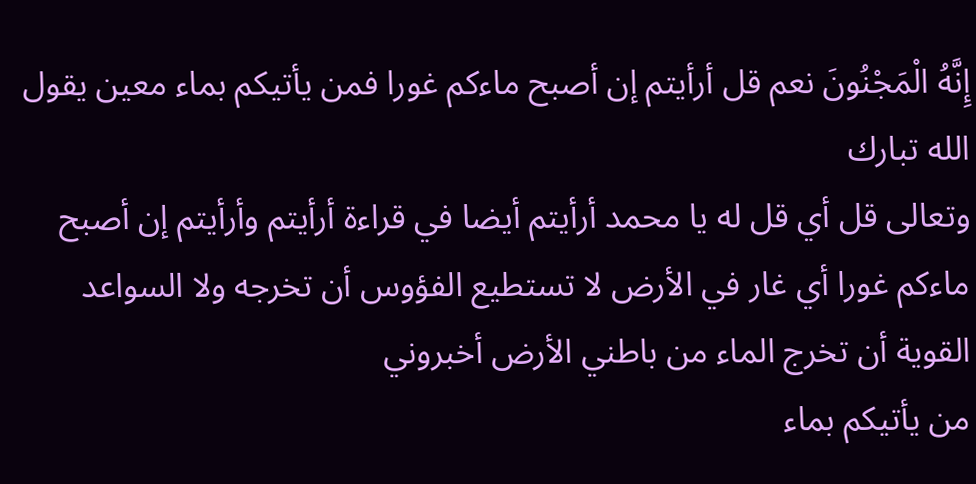إِنَّهُ الْمَجْنُونَ نعم قل أرأيتم إن أصبح ماءكم غورا فمن يأتيكم بماء معين يقول الله تبارك
وتعالى قل أي قل له يا محمد أرأيتم أيضا في قراءة أرأيتم وأرأيتم إن أصبح ماءكم غورا أي غار في الأرض لا تستطيع الفؤوس أن تخرجه ولا السواعد القوية أن تخرج الماء من باطني الأرض أخبروني
من يأتيكم بماء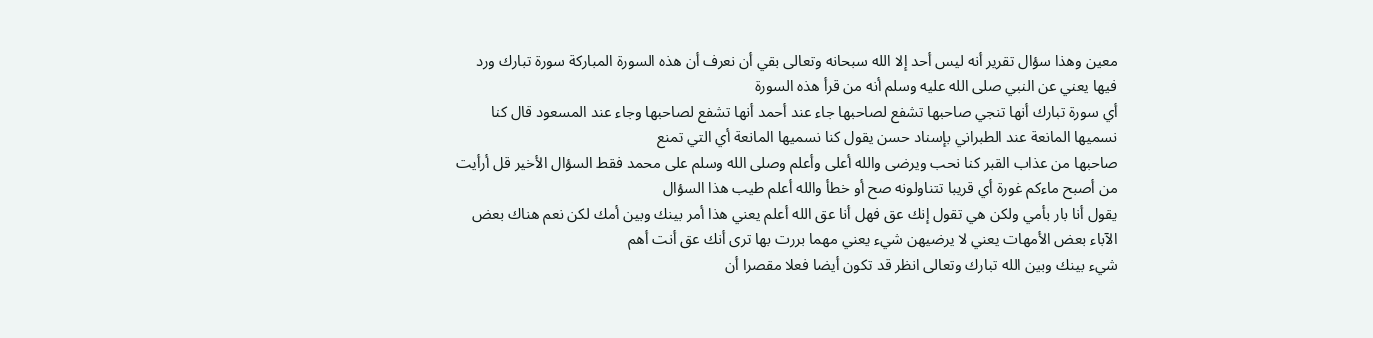معين وهذا سؤال تقرير أنه ليس أحد إلا الله سبحانه وتعالى بقي أن نعرف أن هذه السورة المباركة سورة تبارك ورد فيها يعني عن النبي صلى الله عليه وسلم أنه من قرأ هذه السورة
أي سورة تبارك أنها تنجي صاحبها تشفع لصاحبها جاء عند أحمد أنها تشفع لصاحبها وجاء عند المسعود قال كنا نسميها المانعة عند الطبراني بإسناد حسن يقول كنا نسميها المانعة أي التي تمنع
صاحبها من عذاب القبر كنا نحب ويرضى والله أعلى وأعلم وصلى الله وسلم على محمد فقط السؤال الأخير قل أرأيت من أصبح ماءكم غورة أي قريبا تتناولونه صح أو خطأ والله أعلم طيب هذا السؤال
يقول أنا بار بأمي ولكن هي تقول إنك عق فهل أنا عق الله أعلم يعني هذا أمر بينك وبين أمك لكن نعم هناك بعض الآباء بعض الأمهات يعني لا يرضيهن شيء يعني مهما بررت بها ترى أنك عق أنت أهم
شيء بينك وبين الله تبارك وتعالى انظر قد تكون أيضا فعلا مقصرا أن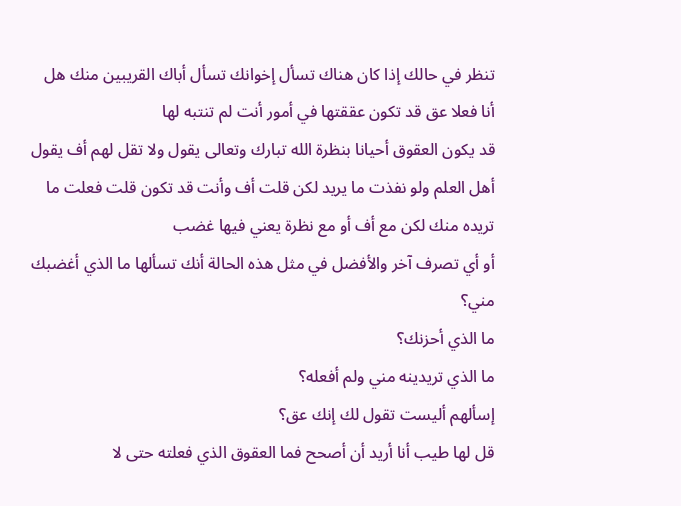تنظر في حالك إذا كان هناك تسأل إخوانك تسأل أباك القريبين منك هل أنا فعلا عق قد تكون عققتها في أمور أنت لم تنتبه لها
قد يكون العقوق أحيانا بنظرة الله تبارك وتعالى يقول ولا تقل لهم أف يقول أهل العلم ولو نفذت ما يريد لكن قلت أف وأنت قد تكون قلت فعلت ما تريده منك لكن مع أف أو مع نظرة يعني فيها غضب
أو أي تصرف آخر والأفضل في مثل هذه الحالة أنك تسألها ما الذي أغضبك مني؟
ما الذي أحزنك؟
ما الذي تريدينه مني ولم أفعله؟
إسألهم أليست تقول لك إنك عق؟
قل لها طيب أنا أريد أن أصحح فما العقوق الذي فعلته حتى لا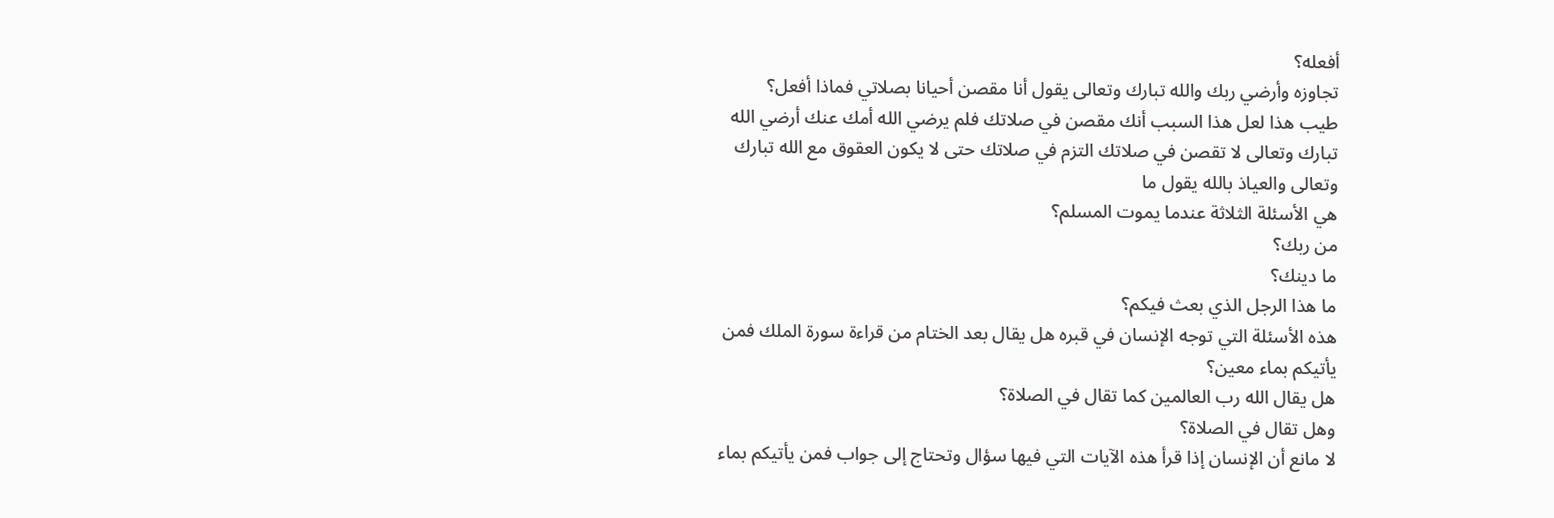أفعله؟
تجاوزه وأرضي ربك والله تبارك وتعالى يقول أنا مقصن أحيانا بصلاتي فماذا أفعل؟
طيب هذا لعل هذا السبب أنك مقصن في صلاتك فلم يرضي الله أمك عنك أرضي الله تبارك وتعالى لا تقصن في صلاتك التزم في صلاتك حتى لا يكون العقوق مع الله تبارك وتعالى والعياذ بالله يقول ما
هي الأسئلة الثلاثة عندما يموت المسلم؟
من ربك؟
ما دينك؟
ما هذا الرجل الذي بعث فيكم؟
هذه الأسئلة التي توجه الإنسان في قبره هل يقال بعد الختام من قراءة سورة الملك فمن يأتيكم بماء معين؟
هل يقال الله رب العالمين كما تقال في الصلاة؟
وهل تقال في الصلاة؟
لا مانع أن الإنسان إذا قرأ هذه الآيات التي فيها سؤال وتحتاج إلى جواب فمن يأتيكم بماء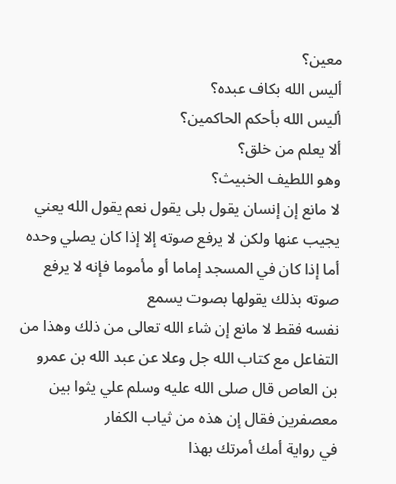معين؟
أليس الله بكاف عبده؟
أليس الله بأحكم الحاكمين؟
ألا يعلم من خلق؟
وهو اللطيف الخبيث؟
لا مانع إن إنسان يقول بلى يقول نعم يقول الله يعني يجيب عنها ولكن لا يرفع صوته إلا إذا كان يصلي وحده أما إذا كان في المسجد إماما أو مأموما فإنه لا يرفع صوته بذلك يقولها بصوت يسمع
نفسه فقط لا مانع إن شاء الله تعالى من ذلك وهذا من التفاعل مع كتاب الله جل وعلا عن عبد الله بن عمرو بن العاص قال صلى الله عليه وسلم علي يثوا بين معصفرين فقال إن هذه من ثياب الكفار
في رواية أمك أمرتك بهذا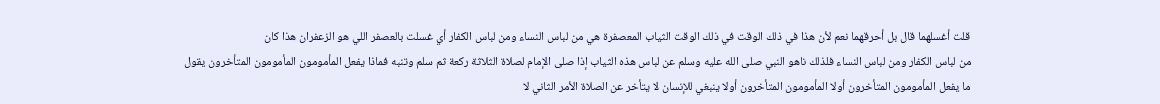قلت أغسلهما قال بل أحرقهما نعم لأن هذا في ذلك الوقت في ذلك الوقت الثياب المعصفرة هي من لباس النساء ومن لباس الكفار أي غسلت بالعصفر اللي هو الزعفران هذا كان
من لباس الكفار ومن لباس النساء فلذلك ناهو النبي صلى الله عليه وسلم عن لباس هذه الثياب إذا صلى الإمام لصلاة الثلاثة ركعة ثم سلم وتنبه فماذا يفعل المأمومون المأمومون المتأخرون يقول
ما يفعل المأمومون المتأخرون أولا المأمومون المتأخرون أولا ينبغي للإنسان لا يتأخر عن الصلاة الأمر الثاني لا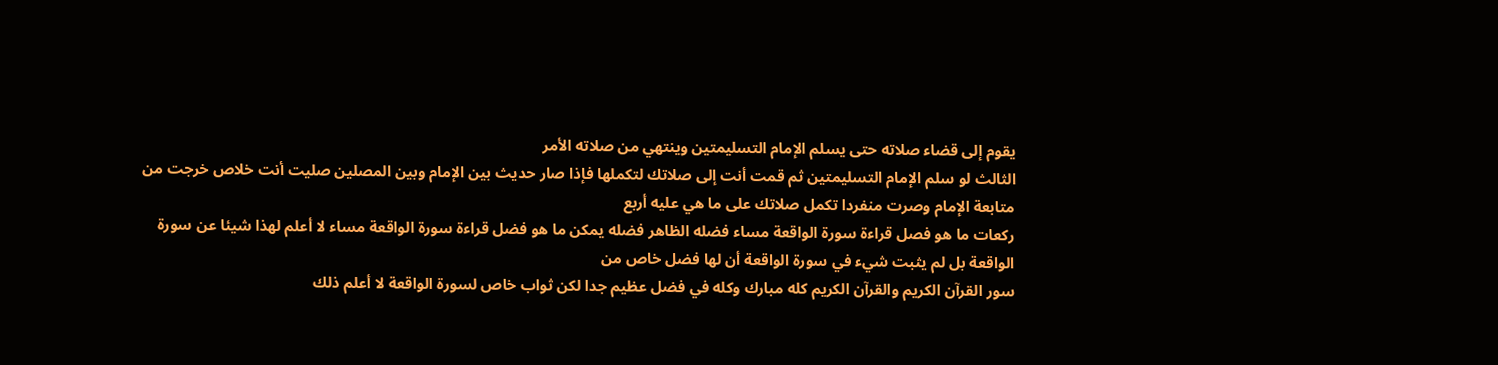يقوم إلى قضاء صلاته حتى يسلم الإمام التسليمتين وينتهي من صلاته الأمر
الثالث لو سلم الإمام التسليمتين ثم قمت أنت إلى صلاتك لتكملها فإذا صار حديث بين الإمام وبين المصلين صليت أنت خلاص خرجت من متابعة الإمام وصرت منفردا تكمل صلاتك على ما هي عليه أربع
ركعات ما هو فصل قراءة سورة الواقعة مساء فضله الظاهر فضله يمكن ما هو فضل قراءة سورة الواقعة مساء لا أعلم لهذا شيئا عن سورة الواقعة بل لم يثبت شيء في سورة الواقعة أن لها فضل خاص من
سور القرآن الكريم والقرآن الكريم كله مبارك وكله في فضل عظيم جدا لكن ثواب خاص لسورة الواقعة لا أعلم ذلك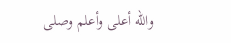والله أعلى وأعلم وصلى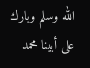الله وسلم وبارك على أبينا محمد